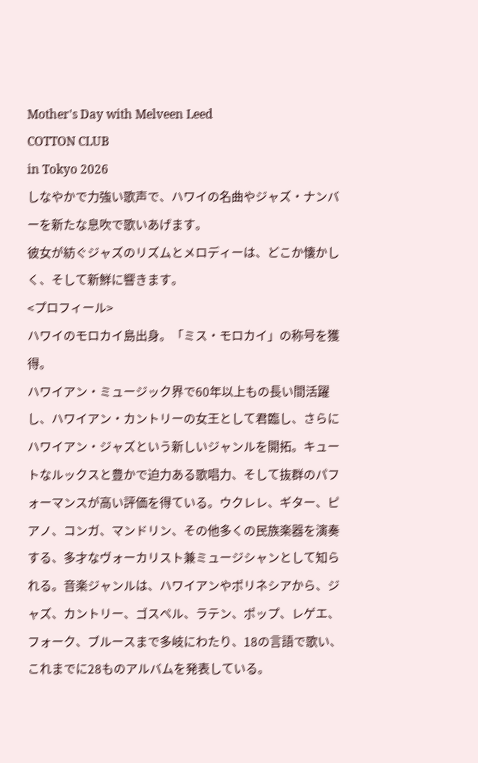Mother's Day with Melveen Leed
COTTON CLUB
in Tokyo 2026
しなやかで力強い歌声で、ハワイの名曲やジャズ・ナンバーを新たな息吹で歌いあげます。
彼女が紡ぐジャズのリズムとメロディーは、どこか懐かしく、そして新鮮に響きます。
<プロフィール>
ハワイのモロカイ島出身。「ミス・モロカイ」の称号を獲得。
ハワイアン・ミュージック界で60年以上もの長い間活躍し、ハワイアン・カントリーの女王として君臨し、さらにハワイアン・ジャズという新しいジャンルを開拓。キュートなルックスと豊かで迫力ある歌唱力、そして抜群のパフォーマンスが高い評価を得ている。ウクレレ、ギター、ピアノ、コンガ、マンドリン、その他多くの民族楽器を演奏する、多才なヴォーカリスト兼ミュージシャンとして知られる。音楽ジャンルは、ハワイアンやポリネシアから、ジャズ、カントリー、ゴスペル、ラテン、ポップ、レゲエ、フォーク、ブルースまで多岐にわたり、18の言語で歌い、これまでに28ものアルバムを発表している。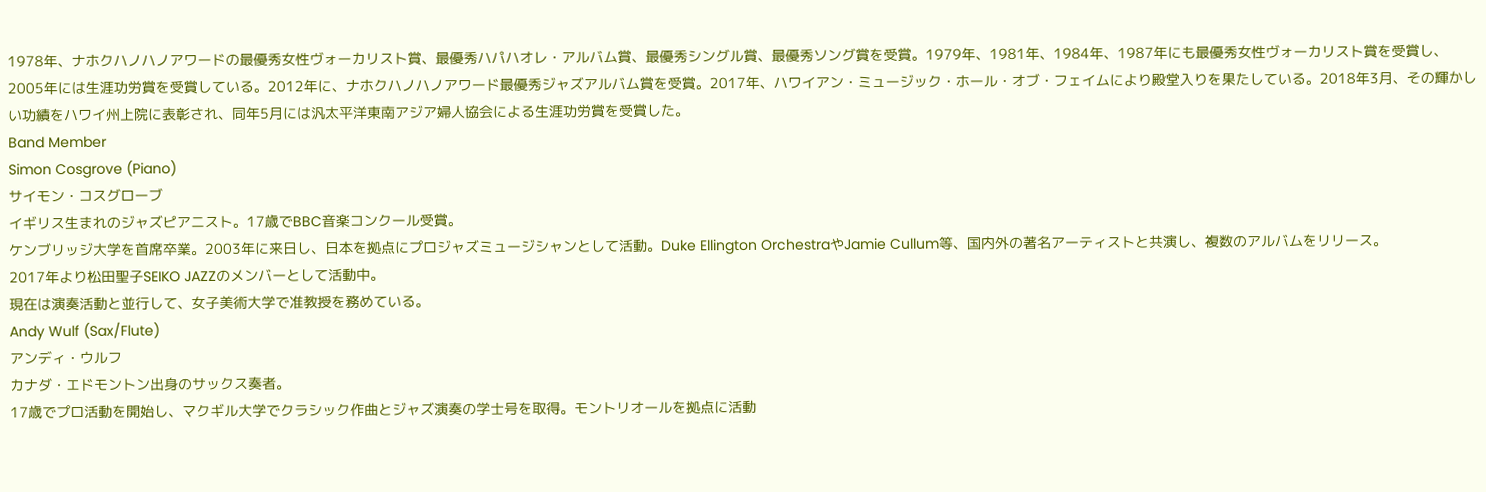1978年、ナホクハノハノアワードの最優秀女性ヴォーカリスト賞、最優秀ハパハオレ・アルバム賞、最優秀シングル賞、最優秀ソング賞を受賞。1979年、1981年、1984年、1987年にも最優秀女性ヴォーカリスト賞を受賞し、2005年には生涯功労賞を受賞している。2012年に、ナホクハノハノアワード最優秀ジャズアルバム賞を受賞。2017年、ハワイアン・ミュージック・ホール・オブ・フェイムにより殿堂入りを果たしている。2018年3月、その輝かしい功績をハワイ州上院に表彰され、同年5月には汎太平洋東南アジア婦人協会による生涯功労賞を受賞した。
Band Member
Simon Cosgrove (Piano)
サイモン・コスグローブ
イギリス生まれのジャズピアニスト。17歳でBBC音楽コンクール受賞。
ケンブリッジ大学を首席卒業。2003年に来日し、日本を拠点にプロジャズミュージシャンとして活動。Duke Ellington OrchestraやJamie Cullum等、国内外の著名アーティストと共演し、複数のアルバムをリリース。
2017年より松田聖子SEIKO JAZZのメンバーとして活動中。
現在は演奏活動と並行して、女子美術大学で准教授を務めている。
Andy Wulf (Sax/Flute)
アンディ・ウルフ
カナダ・エドモントン出身のサックス奏者。
17歳でプロ活動を開始し、マクギル大学でクラシック作曲とジャズ演奏の学士号を取得。モントリオールを拠点に活動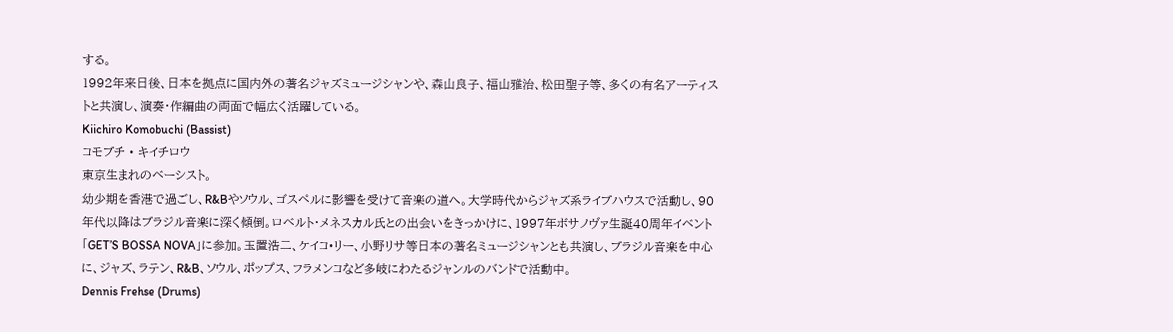する。
1992年来日後、日本を拠点に国内外の著名ジャズミュージシャンや、森山良子、福山雅治、松田聖子等、多くの有名アーティストと共演し、演奏・作編曲の両面で幅広く活躍している。
Kiichiro Komobuchi (Bassist)
コモブチ • キイチロウ
東京生まれのベーシスト。
幼少期を香港で過ごし、R&Bやソウル、ゴスペルに影響を受けて音楽の道へ。大学時代からジャズ系ライブハウスで活動し、90年代以降はブラジル音楽に深く傾倒。ロベルト・メネスカル氏との出会いをきっかけに、1997年ボサノヴァ生誕40周年イベント「GET’S BOSSA NOVA」に参加。玉置浩二、ケイコ•リー、小野リサ等日本の著名ミュージシャンとも共演し、ブラジル音楽を中心に、ジャズ、ラテン、R&B、ソウル、ポップス、フラメンコなど多岐にわたるジャンルのバンドで活動中。
Dennis Frehse (Drums)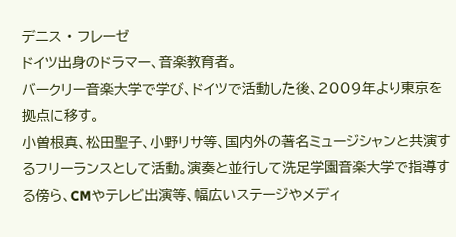デニス • フレーゼ
ドイツ出身のドラマー、音楽教育者。
バークリー音楽大学で学び、ドイツで活動した後、2009年より東京を拠点に移す。
小曽根真、松田聖子、小野リサ等、国内外の著名ミュージシャンと共演するフリーランスとして活動。演奏と並行して洗足学園音楽大学で指導する傍ら、CMやテレビ出演等、幅広いステージやメディ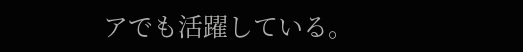アでも活躍している。